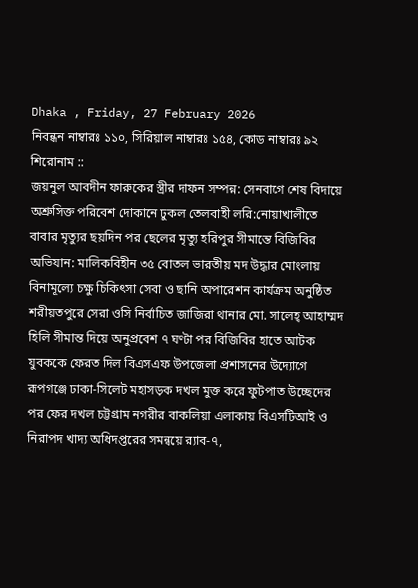Dhaka , Friday, 27 February 2026
নিবন্ধন নাম্বারঃ ১১০, সিরিয়াল নাম্বারঃ ১৫৪, কোড নাম্বারঃ ৯২
শিরোনাম ::
জয়নুল আবদীন ফারুকের স্ত্রীর দাফন সম্পন্ন: সেনবাগে শেষ বিদায়ে অশ্রুসিক্ত পরিবেশ দোকানে ঢুকল তেলবাহী লরি:নোয়াখালীতে বাবার মৃত্যুর ছয়দিন পর ছেলের মৃত্যু হরিপুর সীমান্তে বিজিবির অভিযান: মালিকবিহীন ৩৫ বোতল ভারতীয় মদ উদ্ধার মোংলায় বিনামূল্যে চক্ষু চিকিৎসা সেবা ও ছানি অপারেশন কার্যক্রম অনুষ্ঠিত শরীয়তপুরে সেরা ওসি নির্বাচিত জাজিরা থানার মো. সালেহ্ আহাম্মদ হিলি সীমান্ত দিয়ে অনুপ্রবেশ ৭ ঘণ্টা পর বিজিবির হাতে আটক যুবককে ফেরত দিল বিএসএফ উপজেলা প্রশাসনের উদ্যোগে রূপগঞ্জে ঢাকা-সিলেট মহাসড়ক দখল মুক্ত করে ফুটপাত উচ্ছেদের পর ফের দখল চট্টগ্রাম নগরীর বাকলিয়া এলাকায় বিএসটিআই ও নিরাপদ খাদ্য অধিদপ্তরের সমন্বয়ে র‌্যাব-৭,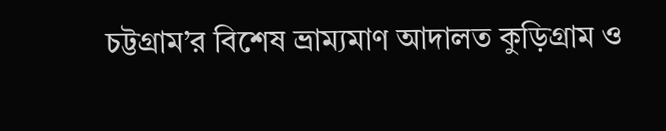চট্টগ্রাম’র বিশেষ ভ্রাম্যমাণ আদালত কুড়িগ্রাম ও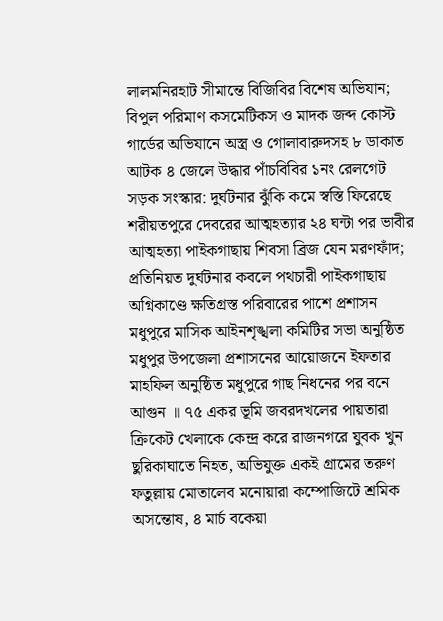লালমনিরহাট সীমান্তে বিজিবির বিশেষ অভিযান; বিপুল পরিমাণ কসমেটিকস ও মাদক জব্দ কোস্ট গার্ডের অভিযানে অস্ত্র ও গোলাবারুদসহ ৮ ডাকাত আটক ৪ জেলে উদ্ধার পাঁচবিবির ১নং রেলগেট সড়ক সংস্কার: দুর্ঘটনার ঝুঁকি কমে স্বস্তি ফিরেছে শরীয়তপুরে দেবরের আত্মহত্যার ২৪ ঘন্টা পর ভাবীর আত্মহত্যা পাইকগাছায় শিবসা ব্রিজ যেন মরণফাঁদ; প্রতিনিয়ত দুর্ঘটনার কবলে পথচারী পাইকগাছায় অগ্নিকাণ্ডে ক্ষতিগ্রস্ত পরিবারের পাশে প্রশাসন মধুপুরে মাসিক আইনশৃঙ্খলা কমিটির সভা অনুষ্ঠিত মধুপুর উপজেলা প্রশাসনের আয়োজনে ইফতার মাহফিল অনুষ্ঠিত মধুপুরে গাছ নিধনের পর বনে আগুন ॥ ৭৫ একর ভূমি জবরদখলের পায়তারা ক্রিকেট খেলাকে কেন্দ্র করে রাজনগরে যুবক খুন ছুরিকাঘাতে নিহত, অভিযুক্ত একই গ্রামের তরুণ ফতুল্লায় মোতালেব মনোয়ারা কম্পোজিটে শ্রমিক অসন্তোষ, ৪ মার্চ বকেয়া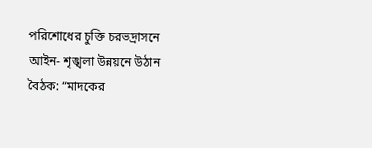পরিশোধের চুক্তি চরভদ্রাসনে আইন- শৃঙ্খলা উন্নয়নে উঠান বৈঠক: “মাদকের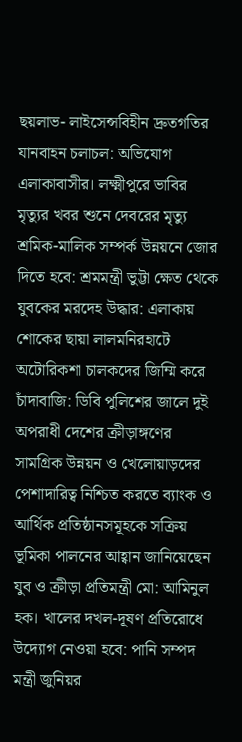ছয়লাভ- লাইসেন্সবিহীন দ্রুতগতির যানবাহন চলাচল: অভিযোগ এলাকাবাসীর। লক্ষ্মীপুরে ভাবির মৃত্যুর খবর শুনে দেবরের মৃত্যু শ্রমিক-মালিক সম্পর্ক উন্নয়নে জোর দিতে হবে: শ্রমমন্ত্রী ভুট্টা ক্ষেত থেকে যুবকের মরদেহ উদ্ধার: এলাকায় শোকের ছায়া লালমনিরহাটে অটোরিকশা চালকদের জিম্মি করে চাঁদাবাজি: ডিবি পুলিশের জালে দুই অপরাধী দেশের ক্রীড়াঙ্গণের সামগ্রিক উন্নয়ন ও খেলোয়াড়দের পেশাদারিত্ব নিশ্চিত করতে ব্যাংক ও আর্থিক প্রতিষ্ঠানসমূহকে সক্রিয় ভূমিকা পালনের আহ্বান জানিয়েছেন যুব ও ক্রীড়া প্রতিমন্ত্রী মো: আমিনুল হক। খালের দখল-দূষণ প্রতিরোধে উদ্যোগ নেওয়া হবে: পানি সম্পদ মন্ত্রী জুনিয়র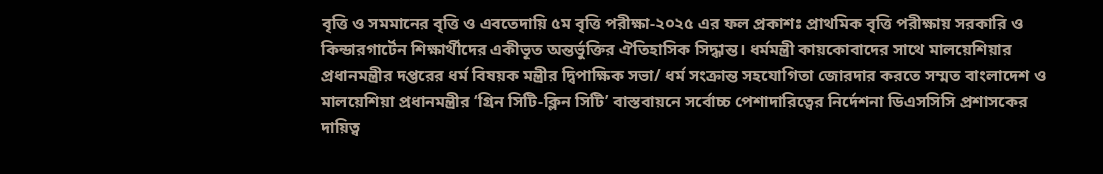বৃত্তি ও সমমানের বৃত্তি ও এবতেদায়ি ৫ম বৃত্তি পরীক্ষা-২০২৫ এর ফল প্রকাশঃ প্রাথমিক বৃত্তি পরীক্ষায় সরকারি ও কিন্ডারগার্টেন শিক্ষার্থীদের একীভূত অন্তর্ভুক্তির ঐতিহাসিক সিদ্ধান্ত। ধর্মমন্ত্রী কায়কোবাদের সাথে মালয়েশিয়ার প্রধানমন্ত্রীর দপ্তরের ধর্ম বিষয়ক মন্ত্রীর দ্বিপাক্ষিক সভা/ ধর্ম সংক্রান্ত সহযোগিতা জোরদার করতে সম্মত বাংলাদেশ ও মালয়েশিয়া প্রধানমন্ত্রীর ‘গ্রিন সিটি-ক্লিন সিটি’ বাস্তবায়নে সর্বোচ্চ পেশাদারিত্বের নির্দেশনা ডিএসসিসি প্রশাসকের দায়িত্ব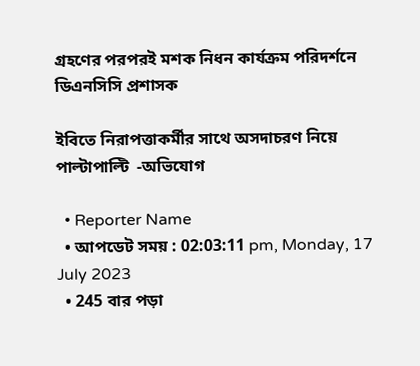গ্রহণের পরপরই মশক নিধন কার্যক্রম পরিদর্শনে ডিএনসিসি প্রশাসক

ইবিতে নিরাপত্তাকর্মীর সাথে অসদাচরণ নিয়ে পাল্টাপাল্টি  -অভিযোগ

  • Reporter Name
  • আপডেট সময় : 02:03:11 pm, Monday, 17 July 2023
  • 245 বার পড়া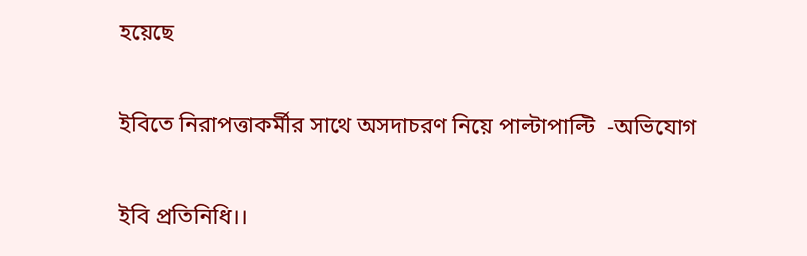হয়েছে

ইবিতে নিরাপত্তাকর্মীর সাথে অসদাচরণ নিয়ে পাল্টাপাল্টি  -অভিযোগ

ইবি প্রতিনিধি।।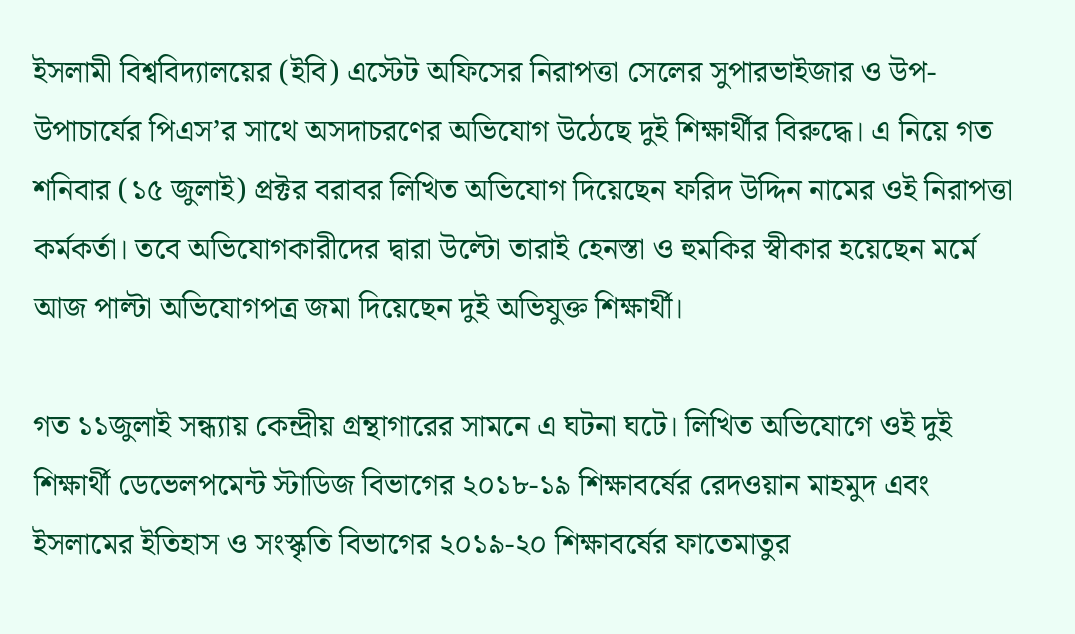ইসলামী বিশ্ববিদ্যালয়ের (ইবি) এস্টেট অফিসের নিরাপত্তা সেলের সুপারভাইজার ও উপ-উপাচার্যের পিএস’র সাথে অসদাচরণের অভিযোগ উঠেছে দুই শিক্ষার্থীর বিরুদ্ধে। এ নিয়ে গত শনিবার (১৫ জুলাই) প্রক্টর বরাবর লিখিত অভিযোগ দিয়েছেন ফরিদ উদ্দিন নামের ওই নিরাপত্তা কর্মকর্তা। তবে অভিযোগকারীদের দ্বারা উল্টো তারাই হেনস্তা ও হুমকির স্বীকার হয়েছেন মর্মে আজ পাল্টা অভিযোগপত্র জমা দিয়েছেন দুই অভিযুক্ত শিক্ষার্থী।

গত ১১জুলাই সন্ধ্যায় কেন্দ্রীয় গ্রন্থাগারের সামনে এ ঘটনা ঘটে। লিখিত অভিযোগে ওই দুই শিক্ষার্থী ডেভেলপমেন্ট স্টাডিজ বিভাগের ২০১৮-১৯ শিক্ষাবর্ষের রেদওয়ান মাহমুদ এবং ইসলামের ইতিহাস ও সংস্কৃতি বিভাগের ২০১৯-২০ শিক্ষাবর্ষের ফাতেমাতুর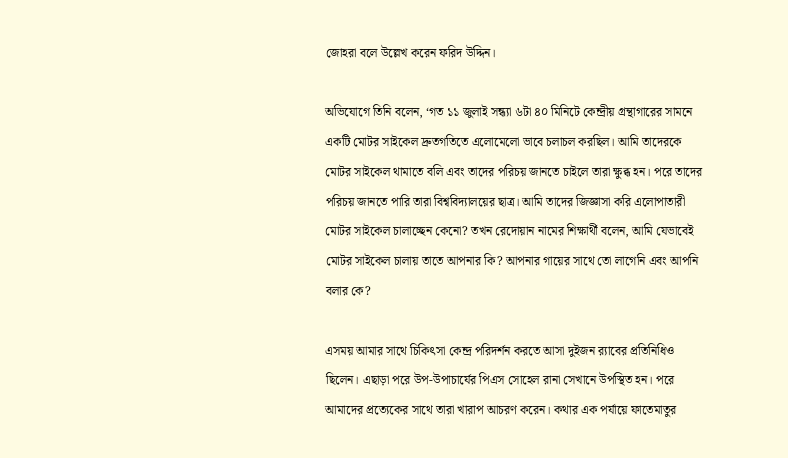জোহরা বলে উল্লেখ করেন ফরিদ উদ্দিন।

অভিযোগে তিনি বলেন, ‘গত ১১ জুলাই সন্ধ্যা ৬টা ৪০ মিনিটে কেন্দ্রীয় গ্রন্থাগারের সামনে একটি মোটর সাইকেল দ্রুতগতিতে এলোমেলো ভাবে চলাচল করছিল। আমি তাদেরকে মোটর সাইকেল থামাতে বলি এবং তাদের পরিচয় জানতে চাইলে তারা ক্ষুব্ধ হন। পরে তাদের পরিচয় জানতে পারি তারা বিশ্ববিদ্যালয়ের ছাত্র। আমি তাদের জিজ্ঞাসা করি এলোপাতারী মোটর সাইকেল চালাচ্ছেন কেনো? তখন রেদোয়ান নামের শিক্ষার্থী বলেন, আমি যেভাবেই মোটর সাইকেল চালায় তাতে আপনার কি? আপনার গায়ের সাথে তো লাগেনি এবং আপনি বলার কে?

এসময় আমার সাথে চিকিৎসা কেন্দ্র পরিদর্শন করতে আসা দুইজন র‍্যাবের প্রতিনিধিও ছিলেন। এছাড়া পরে উপ-উপাচার্যের পিএস সোহেল রানা সেখানে উপস্থিত হন। পরে আমাদের প্রত্যেকের সাথে তারা খারাপ আচরণ করেন। কথার এক পর্যায়ে ফাতেমাতুর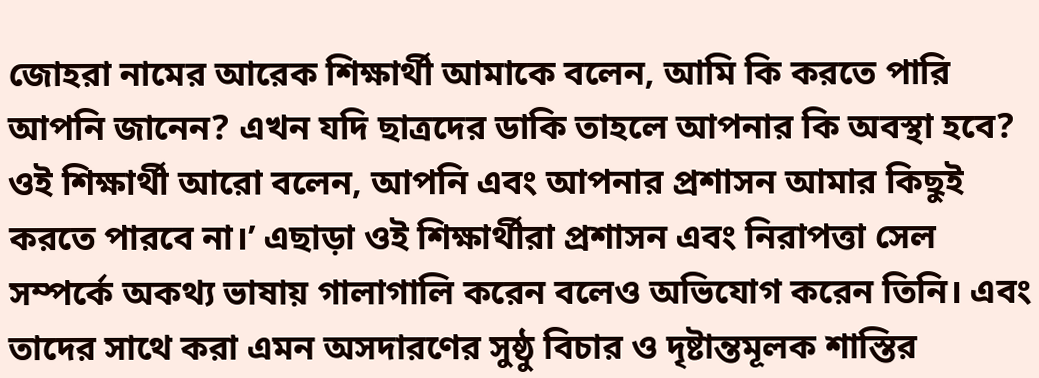জোহরা নামের আরেক শিক্ষার্থী আমাকে বলেন, আমি কি করতে পারি আপনি জানেন? এখন যদি ছাত্রদের ডাকি তাহলে আপনার কি অবস্থা হবে? ওই শিক্ষার্থী আরো বলেন, আপনি এবং আপনার প্রশাসন আমার কিছুই করতে পারবে না।’ এছাড়া ওই শিক্ষার্থীরা প্রশাসন এবং নিরাপত্তা সেল সম্পর্কে অকথ্য ভাষায় গালাগালি করেন বলেও অভিযোগ করেন তিনি। এবং তাদের সাথে করা এমন অসদারণের সুষ্ঠু বিচার ও দৃষ্টান্তমূলক শাস্তির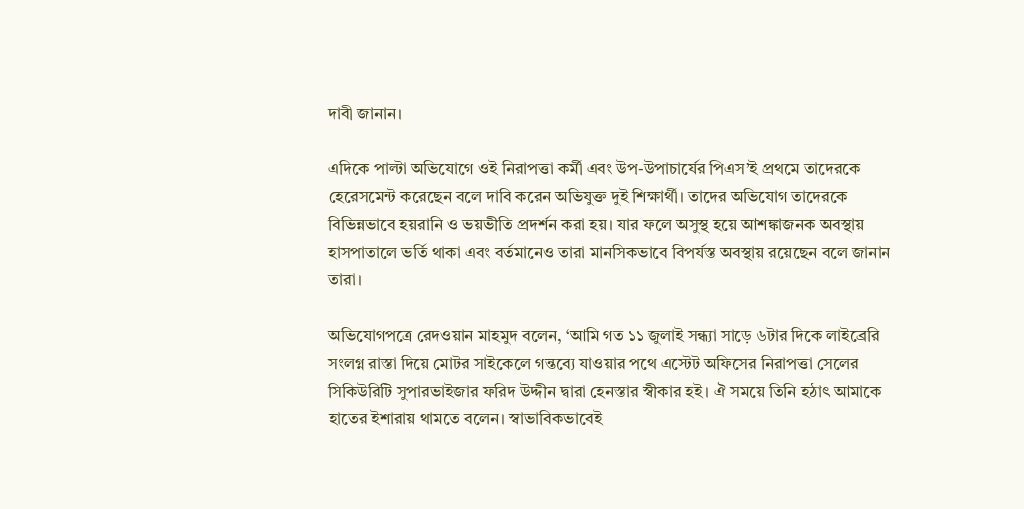দাবী জানান।

এদিকে পাল্টা অভিযোগে ওই নিরাপত্তা কর্মী এবং উপ-উপাচার্যের পিএস’ই প্রথমে তাদেরকে হেরেসমেন্ট করেছেন বলে দাবি করেন অভিযুক্ত দুই শিক্ষার্থী। তাদের অভিযোগ তাদেরকে বিভিন্নভাবে হয়রানি ও ভয়ভীতি প্রদর্শন করা হয়। যার ফলে অসুস্থ হয়ে আশঙ্কাজনক অবস্থায় হাসপাতালে ভর্তি থাকা এবং বর্তমানেও তারা মানসিকভাবে বিপর্যস্ত অবস্থায় রয়েছেন বলে জানান তারা।

অভিযোগপত্রে রেদওয়ান মাহমুদ বলেন, ‘আমি গত ১১ জুলাই সন্ধ্যা সাড়ে ৬টার দিকে লাইব্রেরি সংলগ্ন রাস্তা দিয়ে মোটর সাইকেলে গন্তব্যে যাওয়ার পথে এস্টেট অফিসের নিরাপত্তা সেলের সিকিউরিটি সুপারভাইজার ফরিদ উদ্দীন দ্বারা হেনস্তার স্বীকার হই। ঐ সময়ে তিনি হঠাৎ আমাকে হাতের ইশারায় থামতে বলেন। স্বাভাবিকভাবেই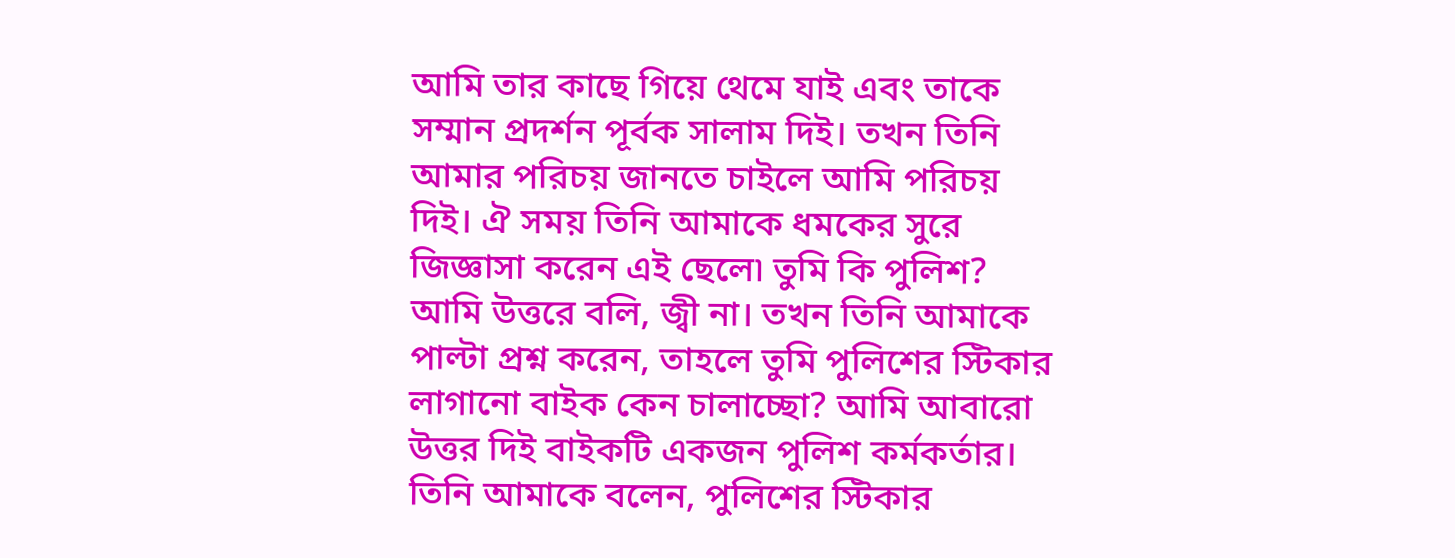আমি তার কাছে গিয়ে থেমে যাই এবং তাকে সম্মান প্রদর্শন পূর্বক সালাম দিই। তখন তিনি আমার পরিচয় জানতে চাইলে আমি পরিচয় দিই। ঐ সময় তিনি আমাকে ধমকের সুরে জিজ্ঞাসা করেন এই ছেলে৷ তুমি কি পুলিশ? আমি উত্তরে বলি, জ্বী না। তখন তিনি আমাকে পাল্টা প্রশ্ন করেন, তাহলে তুমি পুলিশের স্টিকার লাগানো বাইক কেন চালাচ্ছো? আমি আবারো উত্তর দিই বাইকটি একজন পুলিশ কর্মকর্তার। তিনি আমাকে বলেন, পুলিশের স্টিকার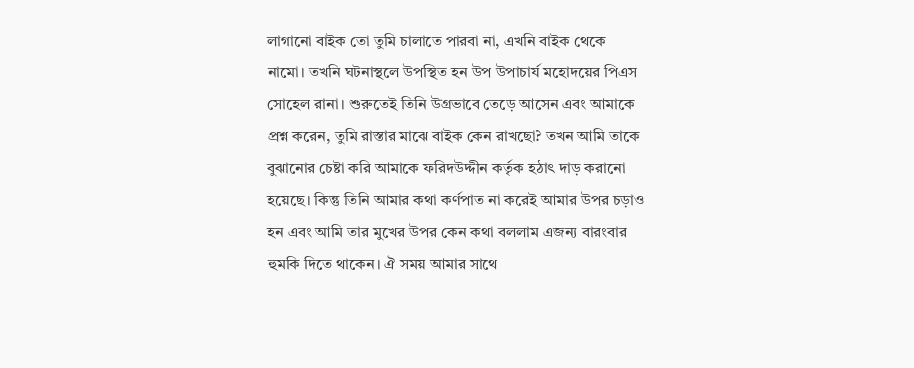লাগানো বাইক তো তুমি চালাতে পারবা না, এখনি বাইক থেকে নামো। তখনি ঘটনাস্থলে উপস্থিত হন উপ উপাচার্য মহোদয়ের পিএস সোহেল রানা। শুরুতেই তিনি উগ্রভাবে তেড়ে আসেন এবং আমাকে প্রশ্ন করেন, তুমি রাস্তার মাঝে বাইক কেন রাখছো? তখন আমি তাকে বুঝানোর চেষ্টা করি আমাকে ফরিদউদ্দীন কর্তৃক হঠাৎ দাড় করানো হয়েছে। কিন্তু তিনি আমার কথা কর্ণপাত না করেই আমার উপর চড়াও হন এবং আমি তার মুখের উপর কেন কথা বললাম এজন্য বারংবার হুমকি দিতে থাকেন। ঐ সময় আমার সাথে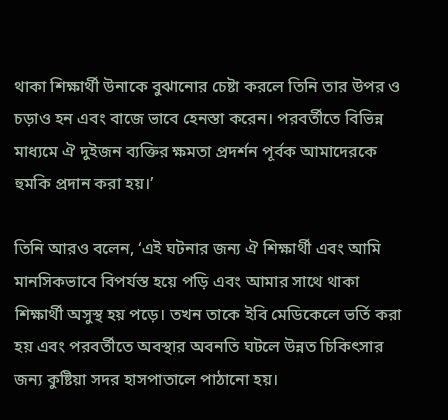থাকা শিক্ষার্থী উনাকে বুঝানোর চেষ্টা করলে তিনি তার উপর ও চড়াও হন এবং বাজে ভাবে হেনস্তা করেন। পরবর্তীতে বিভিন্ন মাধ্যমে ঐ দুইজন ব্যক্তির ক্ষমতা প্রদর্শন পূর্বক আমাদেরকে হুমকি প্রদান করা হয়।’

তিনি আরও বলেন, ‘এই ঘটনার জন্য ঐ শিক্ষার্থী এবং আমি মানসিকভাবে বিপর্যস্ত হয়ে পড়ি এবং আমার সাথে থাকা শিক্ষার্থী অসুস্থ হয় পড়ে। তখন তাকে ইবি মেডিকেলে ভর্তি করা হয় এবং পরবর্তীতে অবস্থার অবনতি ঘটলে উন্নত চিকিৎসার জন্য কুষ্টিয়া সদর হাসপাতালে পাঠানো হয়।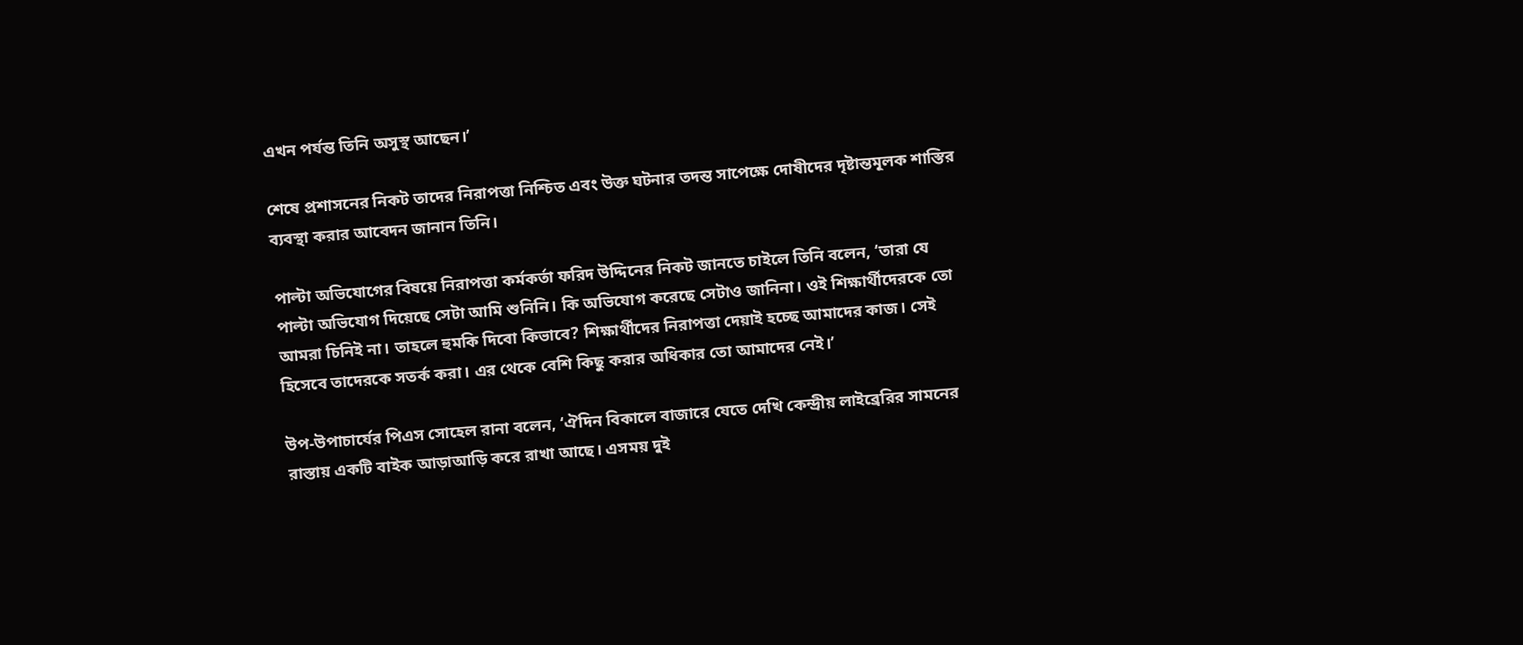এখন পর্যন্ত তিনি অসুস্থ আছেন।’

শেষে প্রশাসনের নিকট তাদের নিরাপত্তা নিশ্চিত এবং উক্ত ঘটনার তদন্ত সাপেক্ষে দোষীদের দৃষ্টান্তমূলক শাস্তির ব্যবস্থা করার আবেদন জানান তিনি।

পাল্টা অভিযোগের বিষয়ে নিরাপত্তা কর্মকর্তা ফরিদ উদ্দিনের নিকট জানতে চাইলে তিনি বলেন, ‘তারা যে পাল্টা অভিযোগ দিয়েছে সেটা আমি শুনিনি। কি অভিযোগ করেছে সেটাও জানিনা। ওই শিক্ষার্থীদেরকে তো আমরা চিনিই না। তাহলে হুমকি দিবো কিভাবে? শিক্ষার্থীদের নিরাপত্তা দেয়াই হচ্ছে আমাদের কাজ। সেই হিসেবে তাদেরকে সতর্ক করা। এর থেকে বেশি কিছু করার অধিকার তো আমাদের নেই।’

উপ-উপাচার্যের পিএস সোহেল রানা বলেন, ‘ঐদিন বিকালে বাজারে যেতে দেখি কেন্দ্রীয় লাইব্রেরির সামনের রাস্তায় একটি বাইক আড়াআড়ি করে রাখা আছে। এসময় দুই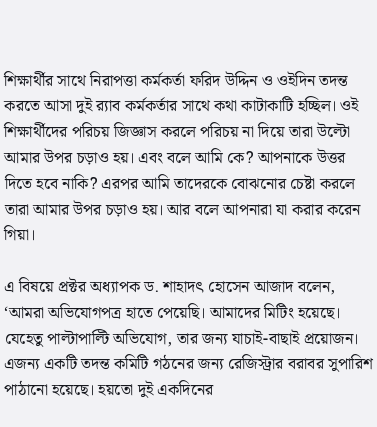শিক্ষার্থীর সাথে নিরাপত্তা কর্মকর্তা ফরিদ উদ্দিন ও ওইদিন তদন্ত করতে আসা দুই র‍্যাব কর্মকর্তার সাথে কথা কাটাকাটি হচ্ছিল। ওই শিক্ষার্থীদের পরিচয় জিজ্ঞাস করলে পরিচয় না দিয়ে তারা উল্টো আমার উপর চড়াও হয়। এবং বলে আমি কে? আপনাকে উত্তর দিতে হবে নাকি? এরপর আমি তাদেরকে বোঝনোর চেষ্টা করলে তারা আমার উপর চড়াও হয়। আর বলে আপনারা যা করার করেন গিয়া।

এ বিষয়ে প্রক্টর অধ্যাপক ড. শাহাদৎ হোসেন আজাদ বলেন, ‘আমরা অভিযোগপত্র হাতে পেয়েছি। আমাদের মিটিং হয়েছে। যেহেতু পাল্টাপাল্টি অভিযোগ, তার জন্য যাচাই-বাছাই প্রয়োজন। এজন্য একটি তদন্ত কমিটি গঠনের জন্য রেজিস্ট্রার বরাবর সুপারিশ পাঠানো হয়েছে। হয়তো দুই একদিনের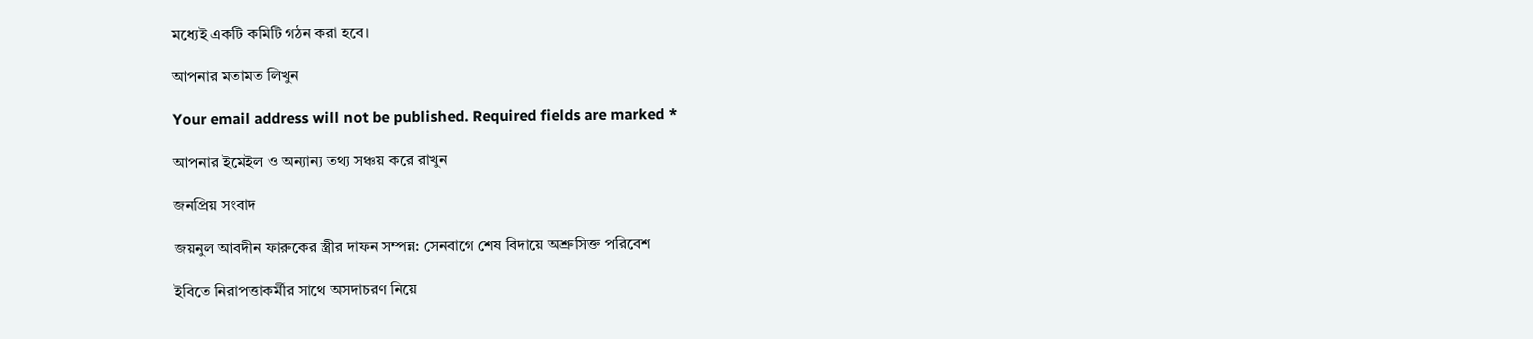মধ্যেই একটি কমিটি গঠন করা হবে।

আপনার মতামত লিখুন

Your email address will not be published. Required fields are marked *

আপনার ইমেইল ও অন্যান্য তথ্য সঞ্চয় করে রাখুন

জনপ্রিয় সংবাদ

জয়নুল আবদীন ফারুকের স্ত্রীর দাফন সম্পন্ন: সেনবাগে শেষ বিদায়ে অশ্রুসিক্ত পরিবেশ

ইবিতে নিরাপত্তাকর্মীর সাথে অসদাচরণ নিয়ে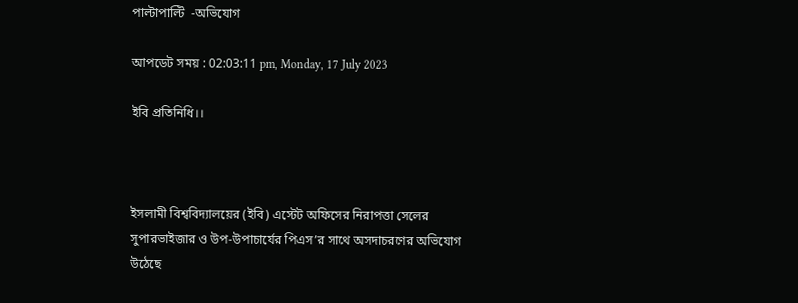পাল্টাপাল্টি  -অভিযোগ

আপডেট সময় : 02:03:11 pm, Monday, 17 July 2023

ইবি প্রতিনিধি।।



ইসলামী বিশ্ববিদ্যালয়ের (ইবি) এস্টেট অফিসের নিরাপত্তা সেলের সুপারভাইজার ও উপ-উপাচার্যের পিএস’র সাথে অসদাচরণের অভিযোগ উঠেছে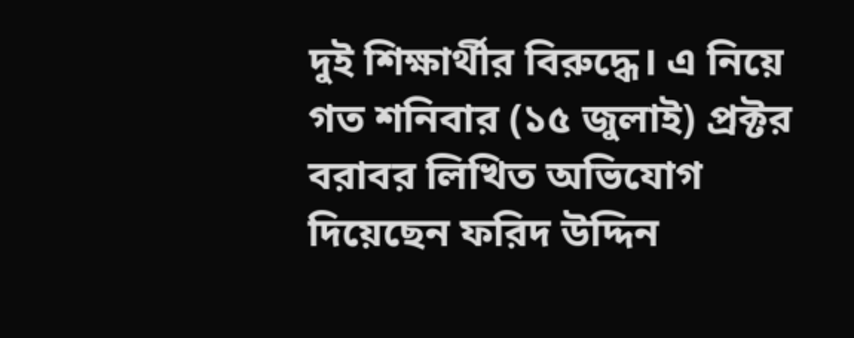দুই শিক্ষার্থীর বিরুদ্ধে। এ নিয়ে গত শনিবার (১৫ জুলাই) প্রক্টর বরাবর লিখিত অভিযোগ দিয়েছেন ফরিদ উদ্দিন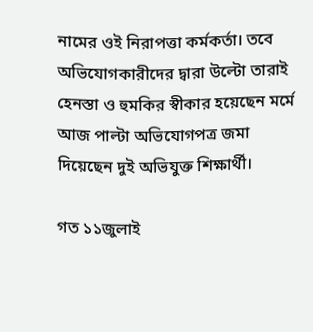নামের ওই নিরাপত্তা কর্মকর্তা। তবে অভিযোগকারীদের দ্বারা উল্টো তারাই হেনস্তা ও হুমকির স্বীকার হয়েছেন মর্মে আজ পাল্টা অভিযোগপত্র জমা দিয়েছেন দুই অভিযুক্ত শিক্ষার্থী।

গত ১১জুলাই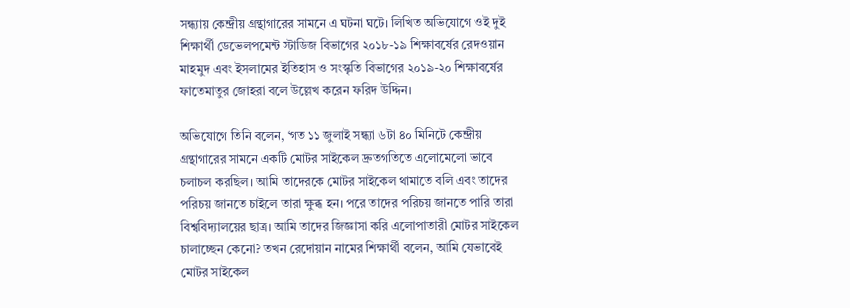সন্ধ্যায় কেন্দ্রীয় গ্রন্থাগারের সামনে এ ঘটনা ঘটে। লিখিত অভিযোগে ওই দুই শিক্ষার্থী ডেভেলপমেন্ট স্টাডিজ বিভাগের ২০১৮-১৯ শিক্ষাবর্ষের রেদওয়ান মাহমুদ এবং ইসলামের ইতিহাস ও সংস্কৃতি বিভাগের ২০১৯-২০ শিক্ষাবর্ষের ফাতেমাতুর জোহরা বলে উল্লেখ করেন ফরিদ উদ্দিন।

অভিযোগে তিনি বলেন, ‘গত ১১ জুলাই সন্ধ্যা ৬টা ৪০ মিনিটে কেন্দ্রীয় গ্রন্থাগারের সামনে একটি মোটর সাইকেল দ্রুতগতিতে এলোমেলো ভাবে চলাচল করছিল। আমি তাদেরকে মোটর সাইকেল থামাতে বলি এবং তাদের পরিচয় জানতে চাইলে তারা ক্ষুব্ধ হন। পরে তাদের পরিচয় জানতে পারি তারা বিশ্ববিদ্যালয়ের ছাত্র। আমি তাদের জিজ্ঞাসা করি এলোপাতারী মোটর সাইকেল চালাচ্ছেন কেনো? তখন রেদোয়ান নামের শিক্ষার্থী বলেন, আমি যেভাবেই মোটর সাইকেল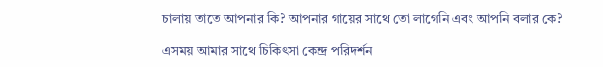চালায় তাতে আপনার কি? আপনার গায়ের সাথে তো লাগেনি এবং আপনি বলার কে?

এসময় আমার সাথে চিকিৎসা কেন্দ্র পরিদর্শন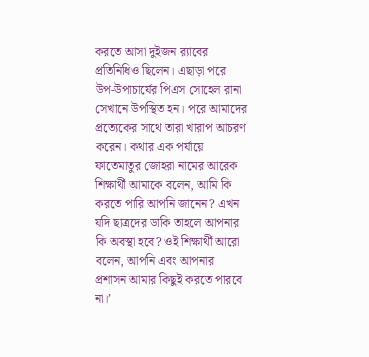করতে আসা দুইজন র‍্যাবের প্রতিনিধিও ছিলেন। এছাড়া পরে উপ-উপাচার্যের পিএস সোহেল রানা সেখানে উপস্থিত হন। পরে আমাদের প্রত্যেকের সাথে তারা খারাপ আচরণ করেন। কথার এক পর্যায়ে ফাতেমাতুর জোহরা নামের আরেক শিক্ষার্থী আমাকে বলেন, আমি কি করতে পারি আপনি জানেন? এখন যদি ছাত্রদের ডাকি তাহলে আপনার কি অবস্থা হবে? ওই শিক্ষার্থী আরো বলেন, আপনি এবং আপনার প্রশাসন আমার কিছুই করতে পারবে না।’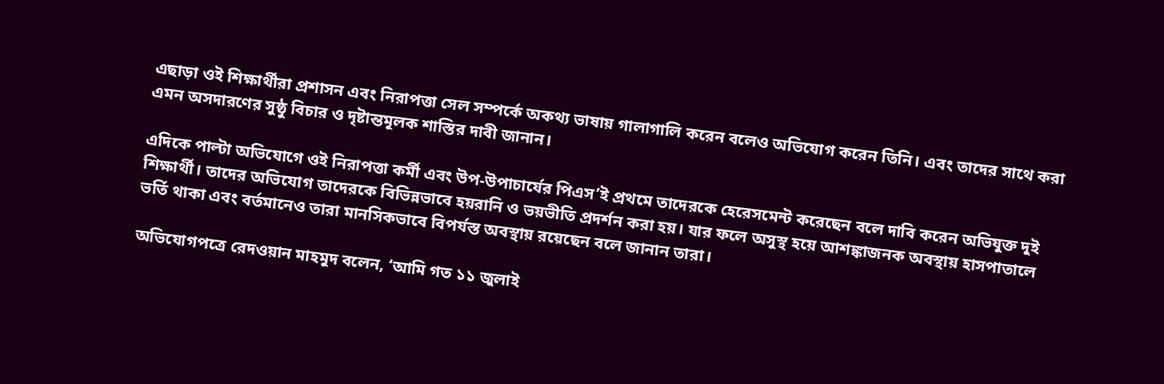এছাড়া ওই শিক্ষার্থীরা প্রশাসন এবং নিরাপত্তা সেল সম্পর্কে অকথ্য ভাষায় গালাগালি করেন বলেও অভিযোগ করেন তিনি। এবং তাদের সাথে করা এমন অসদারণের সুষ্ঠু বিচার ও দৃষ্টান্তমূলক শাস্তির দাবী জানান।

এদিকে পাল্টা অভিযোগে ওই নিরাপত্তা কর্মী এবং উপ-উপাচার্যের পিএস’ই প্রথমে তাদেরকে হেরেসমেন্ট করেছেন বলে দাবি করেন অভিযুক্ত দুই শিক্ষার্থী। তাদের অভিযোগ তাদেরকে বিভিন্নভাবে হয়রানি ও ভয়ভীতি প্রদর্শন করা হয়। যার ফলে অসুস্থ হয়ে আশঙ্কাজনক অবস্থায় হাসপাতালে ভর্তি থাকা এবং বর্তমানেও তারা মানসিকভাবে বিপর্যস্ত অবস্থায় রয়েছেন বলে জানান তারা।

অভিযোগপত্রে রেদওয়ান মাহমুদ বলেন, ‘আমি গত ১১ জুলাই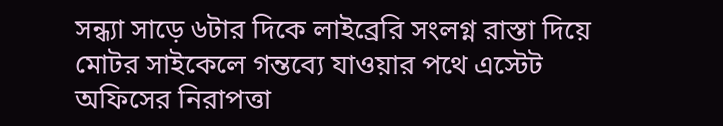সন্ধ্যা সাড়ে ৬টার দিকে লাইব্রেরি সংলগ্ন রাস্তা দিয়ে মোটর সাইকেলে গন্তব্যে যাওয়ার পথে এস্টেট অফিসের নিরাপত্তা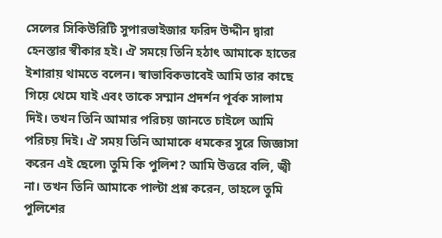সেলের সিকিউরিটি সুপারভাইজার ফরিদ উদ্দীন দ্বারা হেনস্তার স্বীকার হই। ঐ সময়ে তিনি হঠাৎ আমাকে হাতের ইশারায় থামতে বলেন। স্বাভাবিকভাবেই আমি তার কাছে গিয়ে থেমে যাই এবং তাকে সম্মান প্রদর্শন পূর্বক সালাম দিই। তখন তিনি আমার পরিচয় জানতে চাইলে আমি পরিচয় দিই। ঐ সময় তিনি আমাকে ধমকের সুরে জিজ্ঞাসা করেন এই ছেলে৷ তুমি কি পুলিশ? আমি উত্তরে বলি, জ্বী না। তখন তিনি আমাকে পাল্টা প্রশ্ন করেন, তাহলে তুমি পুলিশের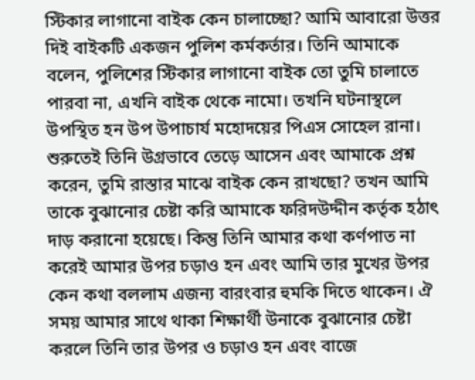স্টিকার লাগানো বাইক কেন চালাচ্ছো? আমি আবারো উত্তর দিই বাইকটি একজন পুলিশ কর্মকর্তার। তিনি আমাকে বলেন, পুলিশের স্টিকার লাগানো বাইক তো তুমি চালাতে পারবা না, এখনি বাইক থেকে নামো। তখনি ঘটনাস্থলে উপস্থিত হন উপ উপাচার্য মহোদয়ের পিএস সোহেল রানা। শুরুতেই তিনি উগ্রভাবে তেড়ে আসেন এবং আমাকে প্রশ্ন করেন, তুমি রাস্তার মাঝে বাইক কেন রাখছো? তখন আমি তাকে বুঝানোর চেষ্টা করি আমাকে ফরিদউদ্দীন কর্তৃক হঠাৎ দাড় করানো হয়েছে। কিন্তু তিনি আমার কথা কর্ণপাত না করেই আমার উপর চড়াও হন এবং আমি তার মুখের উপর কেন কথা বললাম এজন্য বারংবার হুমকি দিতে থাকেন। ঐ সময় আমার সাথে থাকা শিক্ষার্থী উনাকে বুঝানোর চেষ্টা করলে তিনি তার উপর ও চড়াও হন এবং বাজে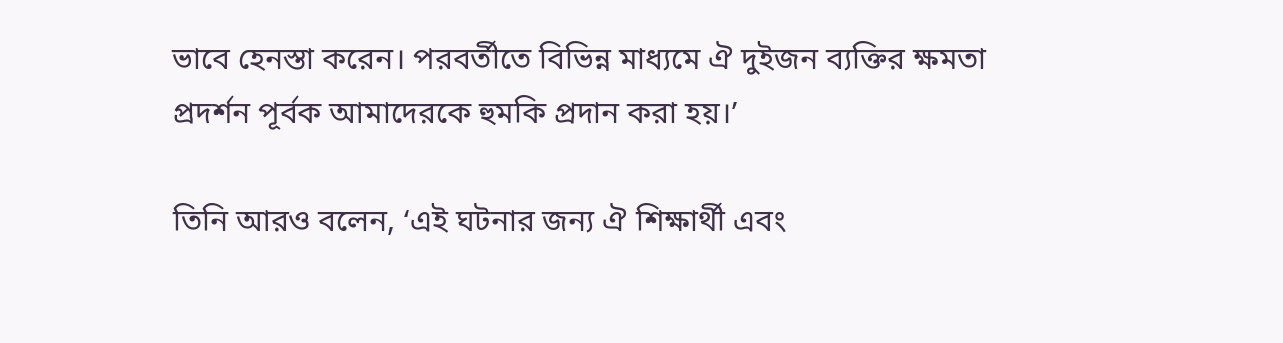ভাবে হেনস্তা করেন। পরবর্তীতে বিভিন্ন মাধ্যমে ঐ দুইজন ব্যক্তির ক্ষমতা প্রদর্শন পূর্বক আমাদেরকে হুমকি প্রদান করা হয়।’

তিনি আরও বলেন, ‘এই ঘটনার জন্য ঐ শিক্ষার্থী এবং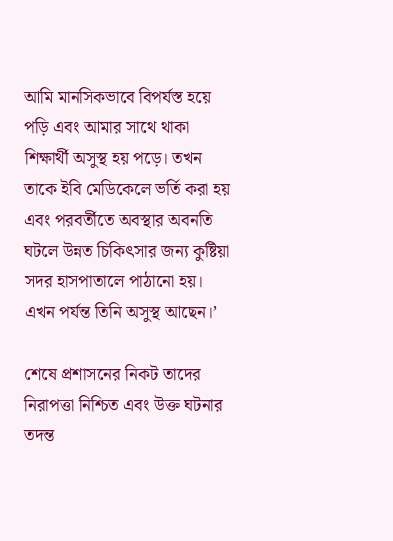আমি মানসিকভাবে বিপর্যস্ত হয়ে পড়ি এবং আমার সাথে থাকা শিক্ষার্থী অসুস্থ হয় পড়ে। তখন তাকে ইবি মেডিকেলে ভর্তি করা হয় এবং পরবর্তীতে অবস্থার অবনতি ঘটলে উন্নত চিকিৎসার জন্য কুষ্টিয়া সদর হাসপাতালে পাঠানো হয়। এখন পর্যন্ত তিনি অসুস্থ আছেন।’

শেষে প্রশাসনের নিকট তাদের নিরাপত্তা নিশ্চিত এবং উক্ত ঘটনার তদন্ত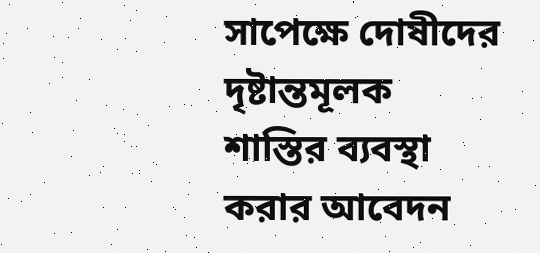সাপেক্ষে দোষীদের দৃষ্টান্তমূলক শাস্তির ব্যবস্থা করার আবেদন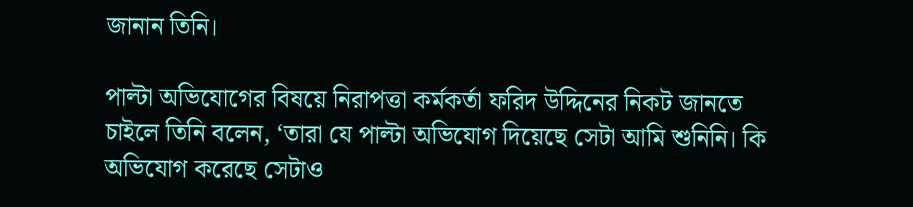জানান তিনি।

পাল্টা অভিযোগের বিষয়ে নিরাপত্তা কর্মকর্তা ফরিদ উদ্দিনের নিকট জানতে চাইলে তিনি বলেন, ‘তারা যে পাল্টা অভিযোগ দিয়েছে সেটা আমি শুনিনি। কি অভিযোগ করেছে সেটাও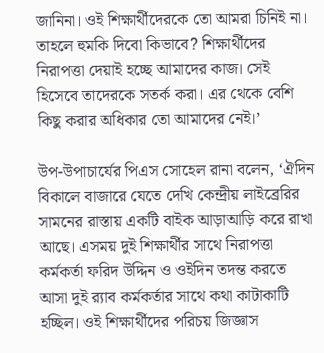জানিনা। ওই শিক্ষার্থীদেরকে তো আমরা চিনিই না। তাহলে হুমকি দিবো কিভাবে? শিক্ষার্থীদের নিরাপত্তা দেয়াই হচ্ছে আমাদের কাজ। সেই হিসেবে তাদেরকে সতর্ক করা। এর থেকে বেশি কিছু করার অধিকার তো আমাদের নেই।’

উপ-উপাচার্যের পিএস সোহেল রানা বলেন, ‘ঐদিন বিকালে বাজারে যেতে দেখি কেন্দ্রীয় লাইব্রেরির সামনের রাস্তায় একটি বাইক আড়াআড়ি করে রাখা আছে। এসময় দুই শিক্ষার্থীর সাথে নিরাপত্তা কর্মকর্তা ফরিদ উদ্দিন ও ওইদিন তদন্ত করতে আসা দুই র‍্যাব কর্মকর্তার সাথে কথা কাটাকাটি হচ্ছিল। ওই শিক্ষার্থীদের পরিচয় জিজ্ঞাস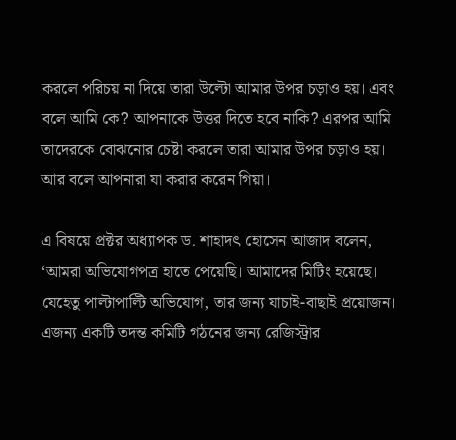করলে পরিচয় না দিয়ে তারা উল্টো আমার উপর চড়াও হয়। এবং বলে আমি কে? আপনাকে উত্তর দিতে হবে নাকি? এরপর আমি তাদেরকে বোঝনোর চেষ্টা করলে তারা আমার উপর চড়াও হয়। আর বলে আপনারা যা করার করেন গিয়া।

এ বিষয়ে প্রক্টর অধ্যাপক ড. শাহাদৎ হোসেন আজাদ বলেন, ‘আমরা অভিযোগপত্র হাতে পেয়েছি। আমাদের মিটিং হয়েছে। যেহেতু পাল্টাপাল্টি অভিযোগ, তার জন্য যাচাই-বাছাই প্রয়োজন। এজন্য একটি তদন্ত কমিটি গঠনের জন্য রেজিস্ট্রার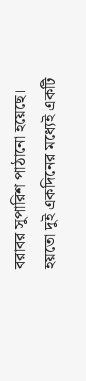বরাবর সুপারিশ পাঠানো হয়েছে। হয়তো দুই একদিনের মধ্যেই একটি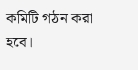কমিটি গঠন করা হবে।